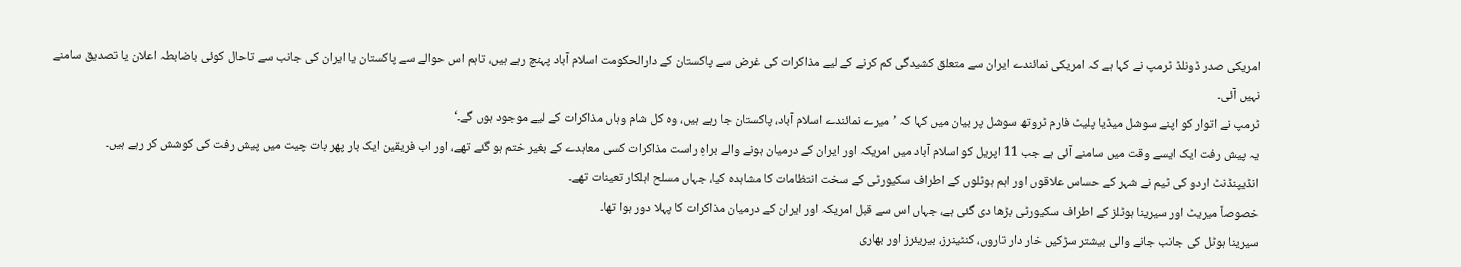امریکی صدر ڈونلڈ ٹرمپ نے کہا ہے کہ امریکی نمائندے ایران سے متعلق کشیدگی کم کرنے کے لیے مذاکرات کی غرض سے پاکستان کے دارالحکومت اسلام آباد پہنچ رہے ہیں، تاہم اس حوالے سے پاکستان یا ایران کی جانب سے تاحال کوئی باضابطہ اعلان یا تصدیق سامنے نہیں آئی۔
ٹرمپ نے اتوار کو اپنے سوشل میڈیا پلیٹ فارم ٹروتھ سوشل پر بیان میں کہا کہ ’میرے نمائندے اسلام آباد، پاکستان جا رہے ہیں، وہ کل شام وہاں مذاکرات کے لیے موجود ہوں گے۔‘
یہ پیش رفت ایک ایسے وقت میں سامنے آئی ہے جب 11 اپریل کو اسلام آباد میں امریکہ اور ایران کے درمیان ہونے والے براہِ راست مذاکرات کسی معاہدے کے بغیر ختم ہو گئے تھے، اور اب فریقین ایک بار پھر بات چیت میں پیش رفت کی کوشش کر رہے ہیں۔
انڈیپنڈنٹ اردو کی ٹیم نے شہر کے حساس علاقوں اور اہم ہوٹلوں کے اطراف سکیورٹی کے سخت انتظامات کا مشاہدہ کیا، جہاں مسلح اہلکار تعینات تھے۔
خصوصاً میریٹ اور سیرینا ہوٹلز کے اطراف سکیورٹی بڑھا دی گئی ہے، جہاں اس سے قبل امریکہ اور ایران کے درمیان مذاکرات کا پہلا دور ہوا تھا۔
سیرینا ہوٹل کی جانب جانے والی بیشتر سڑکیں خار دار تاروں، کنٹینرز، بیریئرز اور بھاری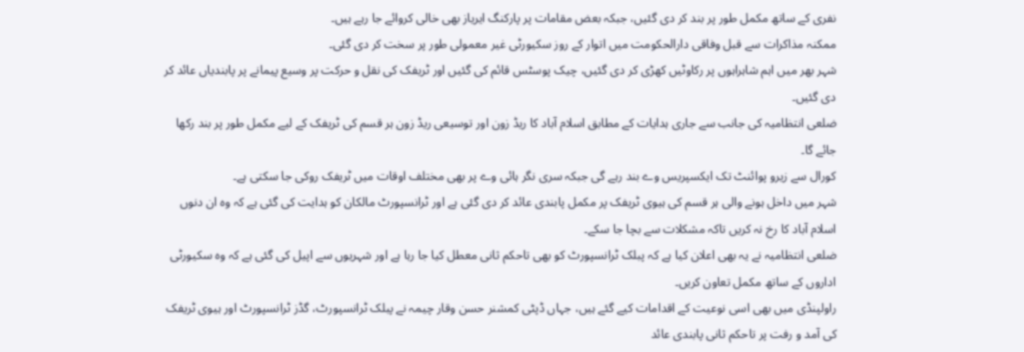نفری کے ساتھ مکمل طور پر بند کر دی گئیں، جبکہ بعض مقامات پر پارکنگ ایریاز بھی خالی کروائے جا رہے ہیں۔
ممکنہ مذاکرات سے قبل وفاقی دارالحکومت میں اتوار کے روز سکیورٹی غیر معمولی طور پر سخت کر دی گئی۔
شہر بھر میں اہم شاہراہوں پر رکاوٹیں کھڑی کر دی گئیں، چیک پوسٹس قائم کی گئیں اور ٹریفک کی نقل و حرکت پر وسیع پیمانے پر پابندیاں عائد کر دی گئیں۔
ضلعی انتظامیہ کی جانب سے جاری ہدایات کے مطابق اسلام آباد کا ریڈ زون اور توسیعی ریڈ زون ہر قسم کی ٹریفک کے لیے مکمل طور پر بند رکھا جائے گا۔
کورال سے زیرو پوائنٹ تک ایکسپریس وے بند رہے گی جبکہ سری نگر ہائی وے پر بھی مختلف اوقات میں ٹریفک روکی جا سکتی ہے۔
شہر میں داخل ہونے والی ہر قسم کی ہیوی ٹریفک پر مکمل پابندی عائد کر دی گئی ہے اور ٹرانسپورٹ مالکان کو ہدایت کی گئی ہے کہ وہ ان دنوں اسلام آباد کا رخ نہ کریں تاکہ مشکلات سے بچا جا سکے۔
ضلعی انتظامیہ نے یہ بھی اعلان کیا ہے کہ پبلک ٹرانسپورٹ کو بھی تاحکم ثانی معطل کیا جا رہا ہے اور شہریوں سے اپیل کی گئی ہے کہ وہ سکیورٹی اداروں کے ساتھ مکمل تعاون کریں۔
راولپنڈی میں بھی اسی نوعیت کے اقدامات کیے گئے ہیں، جہاں ڈپٹی کمشنر حسن وقار چیمہ نے پبلک ٹرانسپورٹ، گڈز ٹرانسپورٹ اور ہیوی ٹریفک کی آمد و رفت پر تاحکم ثانی پابندی عائد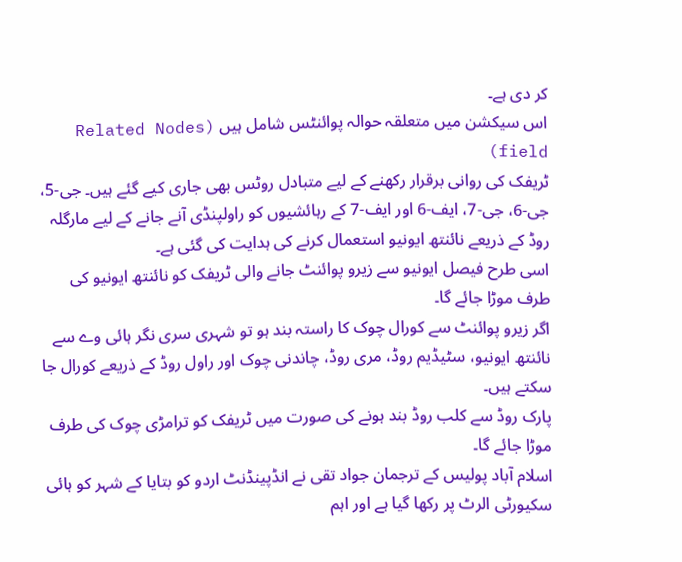کر دی ہے۔
اس سیکشن میں متعلقہ حوالہ پوائنٹس شامل ہیں (Related Nodes field)
ٹریفک کی روانی برقرار رکھنے کے لیے متبادل روٹس بھی جاری کیے گئے ہیں۔ جی-5، جی-6، جی-7، ایف-6 اور ایف-7 کے رہائشیوں کو راولپنڈی آنے جانے کے لیے مارگلہ روڈ کے ذریعے نائنتھ ایونیو استعمال کرنے کی ہدایت کی گئی ہے۔
اسی طرح فیصل ایونیو سے زیرو پوائنٹ جانے والی ٹریفک کو نائنتھ ایونیو کی طرف موڑا جائے گا۔
اگر زیرو پوائنٹ سے کورال چوک کا راستہ بند ہو تو شہری سری نگر ہائی وے سے نائنتھ ایونیو، سٹیڈیم روڈ، مری روڈ، چاندنی چوک اور راول روڈ کے ذریعے کورال جا سکتے ہیں۔
پارک روڈ سے کلب روڈ بند ہونے کی صورت میں ٹریفک کو ترامڑی چوک کی طرف موڑا جائے گا۔
اسلام آباد پولیس کے ترجمان جواد تقی نے انڈپینڈنٹ اردو کو بتایا کے شہر کو ہائی سکیورٹی الرٹ پر رکھا گیا ہے اور اہم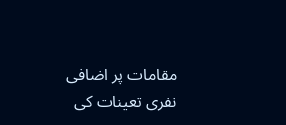مقامات پر اضافی نفری تعینات کی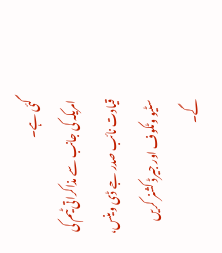گئی ہے۔
امریکہ کی جانب سے مذاکراتی ٹیم کی قیادت نائب صدر جے ڈی وینس، سٹیو وٹکوف اور جیرڈ کشنر کریں گے۔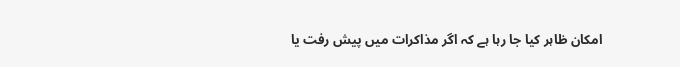امکان ظاہر کیا جا رہا ہے کہ اگر مذاکرات میں پیش رفت یا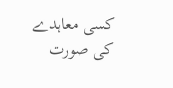کسی معاہدے کی صورت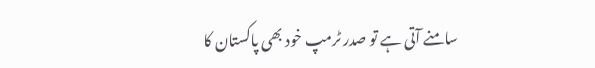سامنے آتی ہے تو صدر ٹرمپ خود بھی پاکستان کا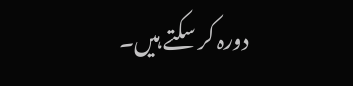دورہ کر سکتے ہیں۔